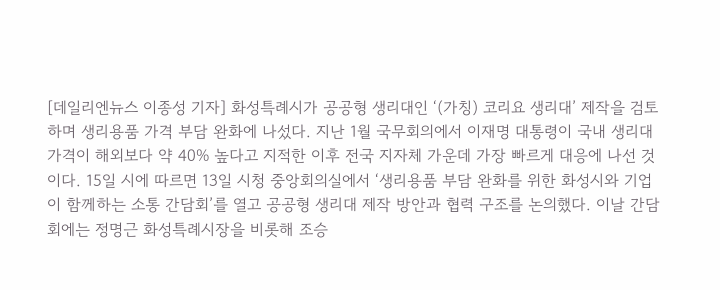[데일리엔뉴스 이종성 기자] 화성특례시가 공공형 생리대인 ‘(가칭) 코리요 생리대’ 제작을 검토하며 생리용품 가격 부담 완화에 나섰다. 지난 1월 국무회의에서 이재명 대통령이 국내 생리대 가격이 해외보다 약 40% 높다고 지적한 이후 전국 지자체 가운데 가장 빠르게 대응에 나선 것이다. 15일 시에 따르면 13일 시청 중앙회의실에서 ‘생리용품 부담 완화를 위한 화성시와 기업이 함께하는 소통 간담회’를 열고 공공형 생리대 제작 방안과 협력 구조를 논의했다. 이날 간담회에는 정명근 화성특례시장을 비롯해 조승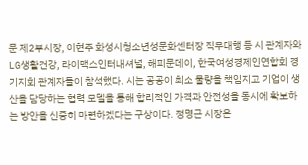문 제2부시장, 이현주 화성시청소년성문화센터장 직무대행 등 시 관계자와 LG생활건강, 라이맥스인터내셔널, 해피문데이, 한국여성경제인연합회 경기지회 관계자들이 참석했다. 시는 공공이 최소 물량을 책임지고 기업이 생산을 담당하는 협력 모델을 통해 합리적인 가격과 안전성을 동시에 확보하는 방안을 신중히 마련하겠다는 구상이다. 정명근 시장은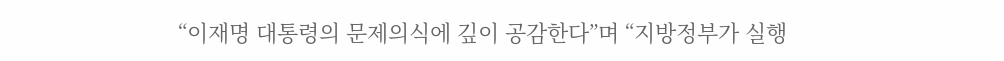“이재명 대통령의 문제의식에 깊이 공감한다”며 “지방정부가 실행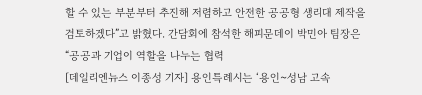할 수 있는 부분부터 추진해 저렴하고 안전한 공공형 생리대 제작을 검토하겠다”고 밝혔다. 간담회에 참석한 해피문데이 박민아 팀장은 “공공과 기업이 역할을 나누는 협력
[데일리엔뉴스 이종성 기자] 용인특례시는 ‘용인~성남 고속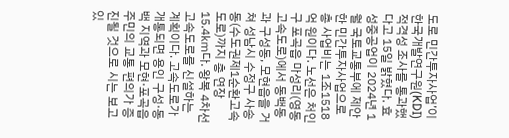도로 민간투자사업’이 한국개발연구원(KDI) 적격성 조사를 통과했다고 15일 밝혔다. 효성중공업이 2024년 1월 국토교통부에 제안한 민간투자사업으로 총 사업비는 1조1518억 원이다. 노선은 처인구 포곡읍 마성리(영동고속도로)에서 동백동과 구성동, 모현읍을 거쳐 성남시 수정구 사송동(수도권제1순환고속도로)까지 총 연장 15.4㎞다. 왕복 4차선 고속도로를 신설하는 계획이다. 고속도로가 개통되면 용인 구성·동백 지역과 모현·포곡읍 주민의 교통 편의가 증진될 것으로 시는 보고 있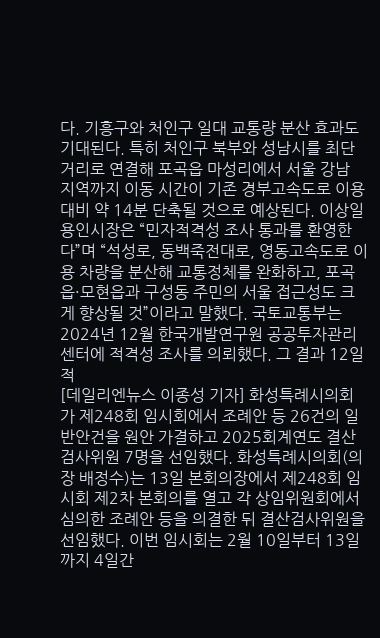다. 기흥구와 처인구 일대 교통량 분산 효과도 기대된다. 특히 처인구 북부와 성남시를 최단거리로 연결해 포곡읍 마성리에서 서울 강남 지역까지 이동 시간이 기존 경부고속도로 이용 대비 약 14분 단축될 것으로 예상된다. 이상일 용인시장은 “민자적격성 조사 통과를 환영한다”며 “석성로, 동백죽전대로, 영동고속도로 이용 차량을 분산해 교통정체를 완화하고, 포곡읍·모현읍과 구성동 주민의 서울 접근성도 크게 향상될 것”이라고 말했다. 국토교통부는 2024년 12월 한국개발연구원 공공투자관리센터에 적격성 조사를 의뢰했다. 그 결과 12일 적
[데일리엔뉴스 이종성 기자] 화성특례시의회가 제248회 임시회에서 조례안 등 26건의 일반안건을 원안 가결하고 2025회계연도 결산검사위원 7명을 선임했다. 화성특례시의회(의장 배정수)는 13일 본회의장에서 제248회 임시회 제2차 본회의를 열고 각 상임위원회에서 심의한 조례안 등을 의결한 뒤 결산검사위원을 선임했다. 이번 임시회는 2월 10일부터 13일까지 4일간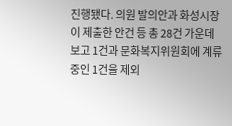진행됐다. 의원 발의안과 화성시장이 제출한 안건 등 총 28건 가운데 보고 1건과 문화복지위원회에 계류 중인 1건을 제외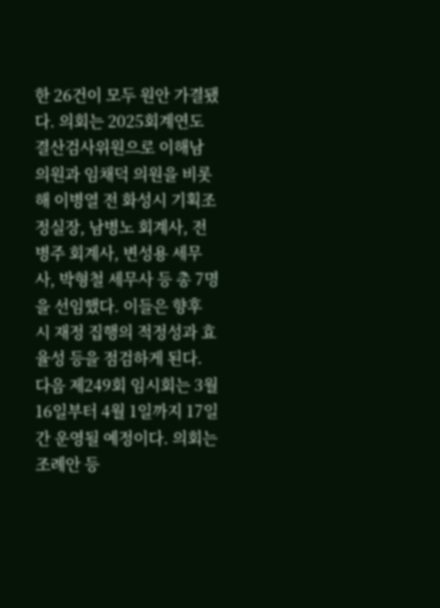한 26건이 모두 원안 가결됐다. 의회는 2025회계연도 결산검사위원으로 이해남 의원과 임채덕 의원을 비롯해 이병열 전 화성시 기획조정실장, 남병노 회계사, 전병주 회계사, 변성용 세무사, 박형철 세무사 등 총 7명을 선임했다. 이들은 향후 시 재정 집행의 적정성과 효율성 등을 점검하게 된다. 다음 제249회 임시회는 3월 16일부터 4월 1일까지 17일간 운영될 예정이다. 의회는 조례안 등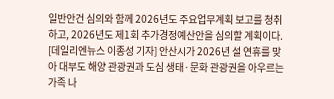일반안건 심의와 함께 2026년도 주요업무계획 보고를 청취하고, 2026년도 제1회 추가경정예산안을 심의할 계획이다.
[데일리엔뉴스 이종성 기자] 안산시가 2026년 설 연휴를 맞아 대부도 해양 관광권과 도심 생태·문화 관광권을 아우르는 가족 나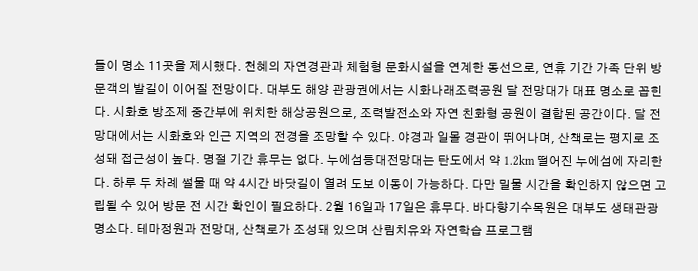들이 명소 11곳을 제시했다. 천혜의 자연경관과 체험형 문화시설을 연계한 동선으로, 연휴 기간 가족 단위 방문객의 발길이 이어질 전망이다. 대부도 해양 관광권에서는 시화나래조력공원 달 전망대가 대표 명소로 꼽힌다. 시화호 방조제 중간부에 위치한 해상공원으로, 조력발전소와 자연 친화형 공원이 결합된 공간이다. 달 전망대에서는 시화호와 인근 지역의 전경을 조망할 수 있다. 야경과 일몰 경관이 뛰어나며, 산책로는 평지로 조성돼 접근성이 높다. 명절 기간 휴무는 없다. 누에섬등대전망대는 탄도에서 약 1.2km 떨어진 누에섬에 자리한다. 하루 두 차례 썰물 때 약 4시간 바닷길이 열려 도보 이동이 가능하다. 다만 밀물 시간을 확인하지 않으면 고립될 수 있어 방문 전 시간 확인이 필요하다. 2월 16일과 17일은 휴무다. 바다향기수목원은 대부도 생태관광 명소다. 테마정원과 전망대, 산책로가 조성돼 있으며 산림치유와 자연학습 프로그램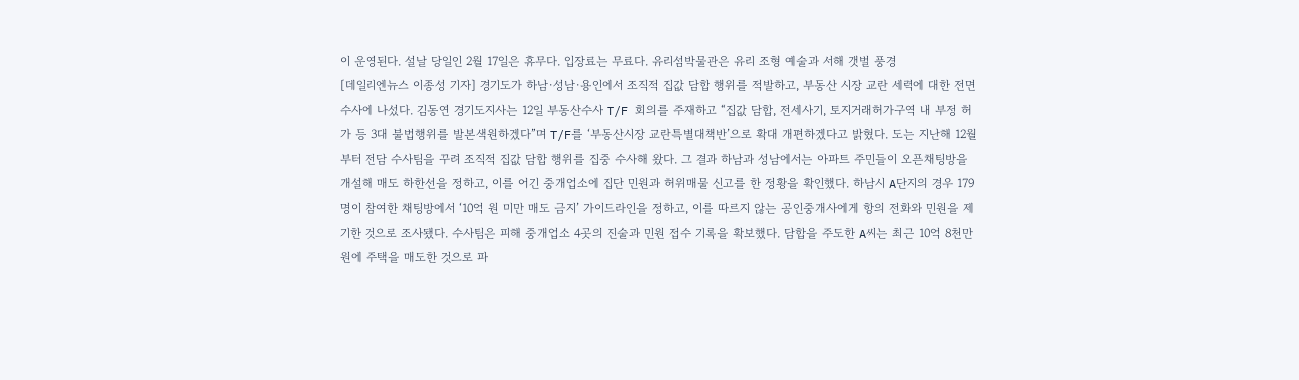이 운영된다. 설날 당일인 2월 17일은 휴무다. 입장료는 무료다. 유리섬박물관은 유리 조형 예술과 서해 갯벌 풍경
[데일리엔뉴스 이종성 기자] 경기도가 하남·성남·용인에서 조직적 집값 담합 행위를 적발하고, 부동산 시장 교란 세력에 대한 전면 수사에 나섰다. 김동연 경기도지사는 12일 부동산수사 T/F 회의를 주재하고 “집값 담합, 전세사기, 토지거래허가구역 내 부정 허가 등 3대 불법행위를 발본색원하겠다”며 T/F를 ‘부동산시장 교란특별대책반’으로 확대 개편하겠다고 밝혔다. 도는 지난해 12월부터 전담 수사팀을 꾸려 조직적 집값 담합 행위를 집중 수사해 왔다. 그 결과 하남과 성남에서는 아파트 주민들이 오픈채팅방을 개설해 매도 하한선을 정하고, 이를 어긴 중개업소에 집단 민원과 허위매물 신고를 한 정황을 확인했다. 하남시 A단지의 경우 179명이 참여한 채팅방에서 ‘10억 원 미만 매도 금지’ 가이드라인을 정하고, 이를 따르지 않는 공인중개사에게 항의 전화와 민원을 제기한 것으로 조사됐다. 수사팀은 피해 중개업소 4곳의 진술과 민원 접수 기록을 확보했다. 담합을 주도한 A씨는 최근 10억 8천만 원에 주택을 매도한 것으로 파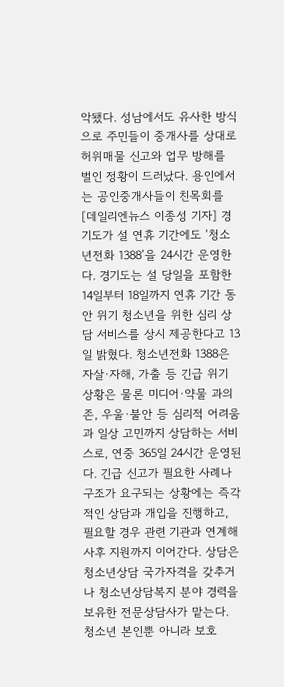악됐다. 성남에서도 유사한 방식으로 주민들이 중개사를 상대로 허위매물 신고와 업무 방해를 벌인 정황이 드러났다. 용인에서는 공인중개사들이 친목회를
[데일리엔뉴스 이종성 기자] 경기도가 설 연휴 기간에도 ‘청소년전화 1388’을 24시간 운영한다. 경기도는 설 당일을 포함한 14일부터 18일까지 연휴 기간 동안 위기 청소년을 위한 심리 상담 서비스를 상시 제공한다고 13일 밝혔다. 청소년전화 1388은 자살·자해, 가출 등 긴급 위기 상황은 물론 미디어·약물 과의존, 우울·불안 등 심리적 어려움과 일상 고민까지 상담하는 서비스로, 연중 365일 24시간 운영된다. 긴급 신고가 필요한 사례나 구조가 요구되는 상황에는 즉각적인 상담과 개입을 진행하고, 필요할 경우 관련 기관과 연계해 사후 지원까지 이어간다. 상담은 청소년상담 국가자격을 갖추거나 청소년상담복지 분야 경력을 보유한 전문상담사가 맡는다. 청소년 본인뿐 아니라 보호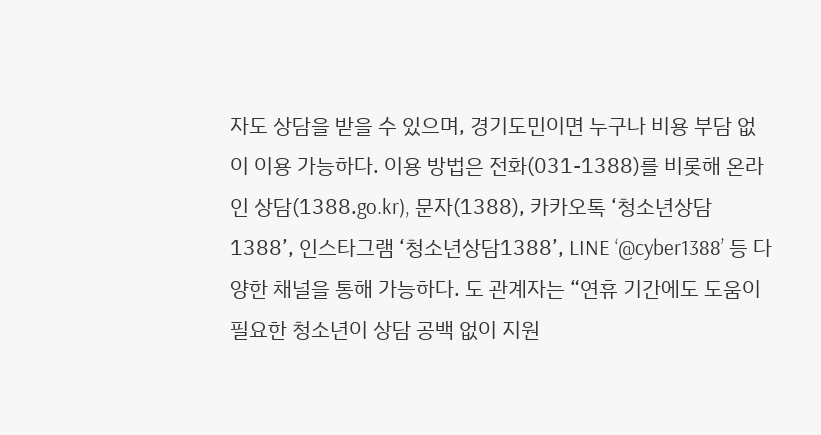자도 상담을 받을 수 있으며, 경기도민이면 누구나 비용 부담 없이 이용 가능하다. 이용 방법은 전화(031-1388)를 비롯해 온라인 상담(1388.go.kr), 문자(1388), 카카오톡 ‘청소년상담1388’, 인스타그램 ‘청소년상담1388’, LINE ‘@cyber1388’ 등 다양한 채널을 통해 가능하다. 도 관계자는 “연휴 기간에도 도움이 필요한 청소년이 상담 공백 없이 지원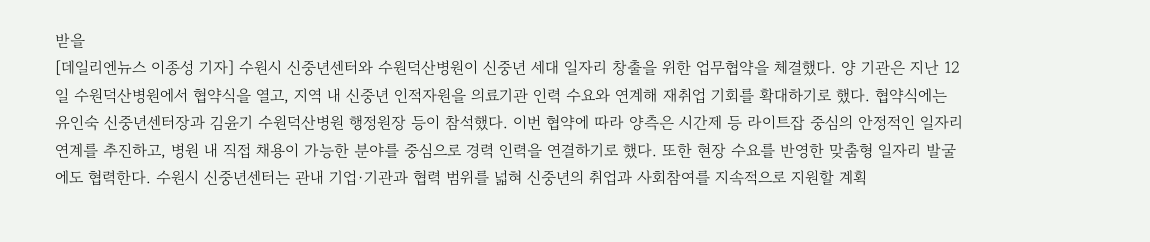받을
[데일리엔뉴스 이종성 기자] 수원시 신중년센터와 수원덕산병원이 신중년 세대 일자리 창출을 위한 업무협약을 체결했다. 양 기관은 지난 12일 수원덕산병원에서 협약식을 열고, 지역 내 신중년 인적자원을 의료기관 인력 수요와 연계해 재취업 기회를 확대하기로 했다. 협약식에는 유인숙 신중년센터장과 김윤기 수원덕산병원 행정원장 등이 참석했다. 이번 협약에 따라 양측은 시간제 등 라이트잡 중심의 안정적인 일자리 연계를 추진하고, 병원 내 직접 채용이 가능한 분야를 중심으로 경력 인력을 연결하기로 했다. 또한 현장 수요를 반영한 맞춤형 일자리 발굴에도 협력한다. 수원시 신중년센터는 관내 기업·기관과 협력 범위를 넓혀 신중년의 취업과 사회참여를 지속적으로 지원할 계획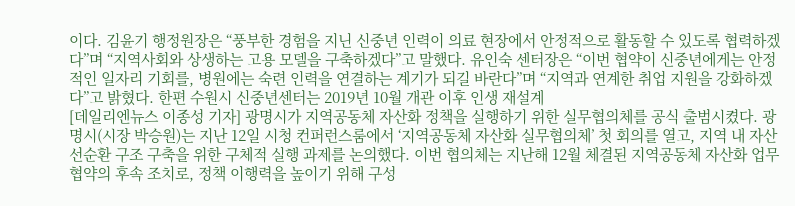이다. 김윤기 행정원장은 “풍부한 경험을 지닌 신중년 인력이 의료 현장에서 안정적으로 활동할 수 있도록 협력하겠다”며 “지역사회와 상생하는 고용 모델을 구축하겠다”고 말했다. 유인숙 센터장은 “이번 협약이 신중년에게는 안정적인 일자리 기회를, 병원에는 숙련 인력을 연결하는 계기가 되길 바란다”며 “지역과 연계한 취업 지원을 강화하겠다”고 밝혔다. 한편 수원시 신중년센터는 2019년 10월 개관 이후 인생 재설계
[데일리엔뉴스 이종성 기자] 광명시가 지역공동체 자산화 정책을 실행하기 위한 실무협의체를 공식 출범시켰다. 광명시(시장 박승원)는 지난 12일 시청 컨퍼런스룸에서 ‘지역공동체 자산화 실무협의체’ 첫 회의를 열고, 지역 내 자산 선순환 구조 구축을 위한 구체적 실행 과제를 논의했다. 이번 협의체는 지난해 12월 체결된 지역공동체 자산화 업무협약의 후속 조치로, 정책 이행력을 높이기 위해 구성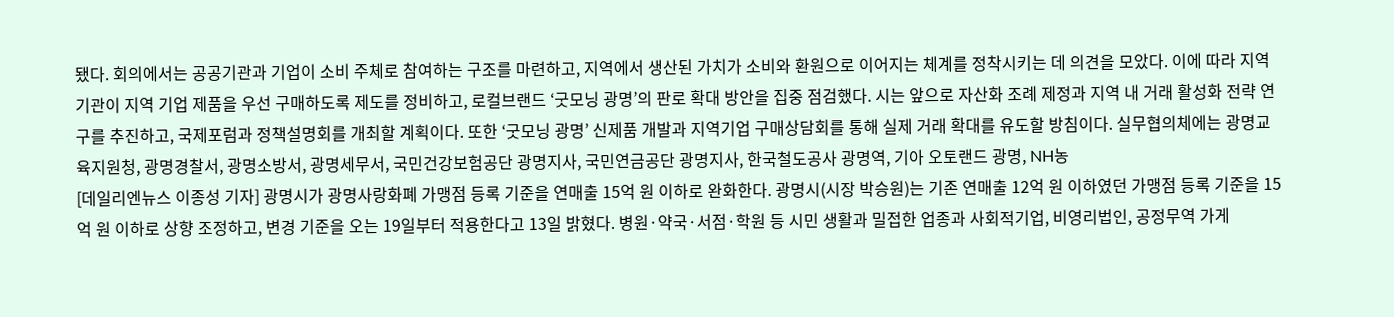됐다. 회의에서는 공공기관과 기업이 소비 주체로 참여하는 구조를 마련하고, 지역에서 생산된 가치가 소비와 환원으로 이어지는 체계를 정착시키는 데 의견을 모았다. 이에 따라 지역 기관이 지역 기업 제품을 우선 구매하도록 제도를 정비하고, 로컬브랜드 ‘굿모닝 광명’의 판로 확대 방안을 집중 점검했다. 시는 앞으로 자산화 조례 제정과 지역 내 거래 활성화 전략 연구를 추진하고, 국제포럼과 정책설명회를 개최할 계획이다. 또한 ‘굿모닝 광명’ 신제품 개발과 지역기업 구매상담회를 통해 실제 거래 확대를 유도할 방침이다. 실무협의체에는 광명교육지원청, 광명경찰서, 광명소방서, 광명세무서, 국민건강보험공단 광명지사, 국민연금공단 광명지사, 한국철도공사 광명역, 기아 오토랜드 광명, NH농
[데일리엔뉴스 이종성 기자] 광명시가 광명사랑화폐 가맹점 등록 기준을 연매출 15억 원 이하로 완화한다. 광명시(시장 박승원)는 기존 연매출 12억 원 이하였던 가맹점 등록 기준을 15억 원 이하로 상향 조정하고, 변경 기준을 오는 19일부터 적용한다고 13일 밝혔다. 병원·약국·서점·학원 등 시민 생활과 밀접한 업종과 사회적기업, 비영리법인, 공정무역 가게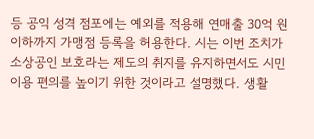등 공익 성격 점포에는 예외를 적용해 연매출 30억 원 이하까지 가맹점 등록을 허용한다. 시는 이번 조치가 소상공인 보호라는 제도의 취지를 유지하면서도 시민 이용 편의를 높이기 위한 것이라고 설명했다. 생활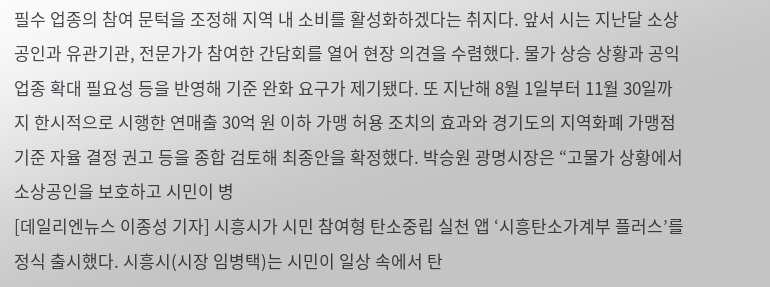필수 업종의 참여 문턱을 조정해 지역 내 소비를 활성화하겠다는 취지다. 앞서 시는 지난달 소상공인과 유관기관, 전문가가 참여한 간담회를 열어 현장 의견을 수렴했다. 물가 상승 상황과 공익 업종 확대 필요성 등을 반영해 기준 완화 요구가 제기됐다. 또 지난해 8월 1일부터 11월 30일까지 한시적으로 시행한 연매출 30억 원 이하 가맹 허용 조치의 효과와 경기도의 지역화폐 가맹점 기준 자율 결정 권고 등을 종합 검토해 최종안을 확정했다. 박승원 광명시장은 “고물가 상황에서 소상공인을 보호하고 시민이 병
[데일리엔뉴스 이종성 기자] 시흥시가 시민 참여형 탄소중립 실천 앱 ‘시흥탄소가계부 플러스’를 정식 출시했다. 시흥시(시장 임병택)는 시민이 일상 속에서 탄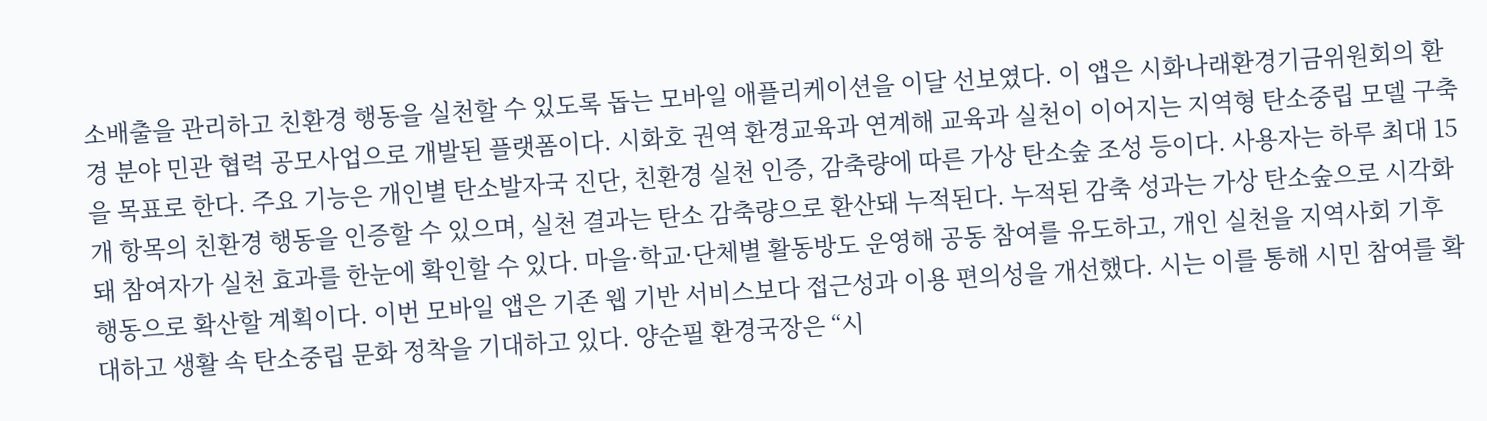소배출을 관리하고 친환경 행동을 실천할 수 있도록 돕는 모바일 애플리케이션을 이달 선보였다. 이 앱은 시화나래환경기금위원회의 환경 분야 민관 협력 공모사업으로 개발된 플랫폼이다. 시화호 권역 환경교육과 연계해 교육과 실천이 이어지는 지역형 탄소중립 모델 구축을 목표로 한다. 주요 기능은 개인별 탄소발자국 진단, 친환경 실천 인증, 감축량에 따른 가상 탄소숲 조성 등이다. 사용자는 하루 최대 15개 항목의 친환경 행동을 인증할 수 있으며, 실천 결과는 탄소 감축량으로 환산돼 누적된다. 누적된 감축 성과는 가상 탄소숲으로 시각화돼 참여자가 실천 효과를 한눈에 확인할 수 있다. 마을·학교·단체별 활동방도 운영해 공동 참여를 유도하고, 개인 실천을 지역사회 기후 행동으로 확산할 계획이다. 이번 모바일 앱은 기존 웹 기반 서비스보다 접근성과 이용 편의성을 개선했다. 시는 이를 통해 시민 참여를 확대하고 생활 속 탄소중립 문화 정착을 기대하고 있다. 양순필 환경국장은 “시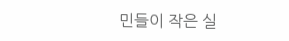민들이 작은 실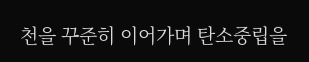천을 꾸준히 이어가며 탄소중립을